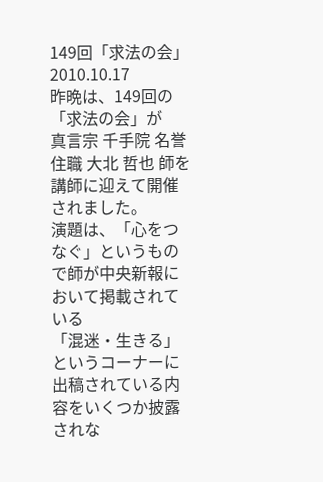149回「求法の会」
2010.10.17
昨晩は、149回の「求法の会」が
真言宗 千手院 名誉住職 大北 哲也 師を講師に迎えて開催されました。
演題は、「心をつなぐ」というもので師が中央新報において掲載されている
「混迷・生きる」というコーナーに出稿されている内容をいくつか披露されな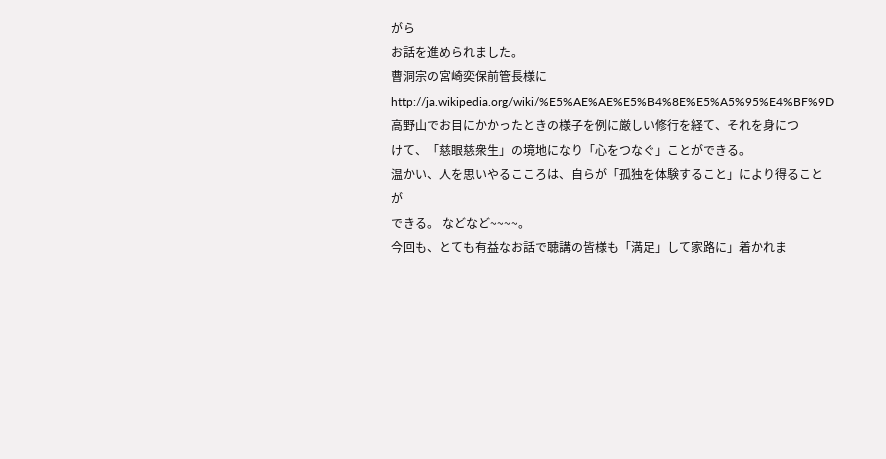がら
お話を進められました。
曹洞宗の宮崎奕保前管長様に
http://ja.wikipedia.org/wiki/%E5%AE%AE%E5%B4%8E%E5%A5%95%E4%BF%9D
高野山でお目にかかったときの様子を例に厳しい修行を経て、それを身につ
けて、「慈眼慈衆生」の境地になり「心をつなぐ」ことができる。
温かい、人を思いやるこころは、自らが「孤独を体験すること」により得ることが
できる。 などなど~~~~。
今回も、とても有益なお話で聴講の皆様も「満足」して家路に」着かれま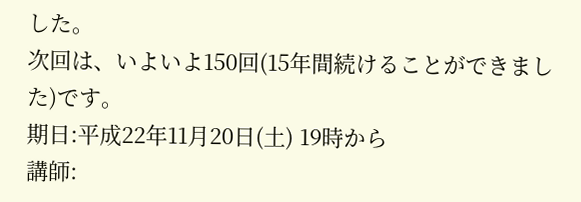した。
次回は、いよいよ150回(15年間続けることができました)です。
期日:平成22年11月20日(土) 19時から
講師: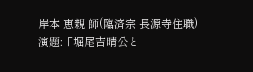岸本 恵親 師(臨済宗 長源寺住職)
演題:「堀尾吉晴公と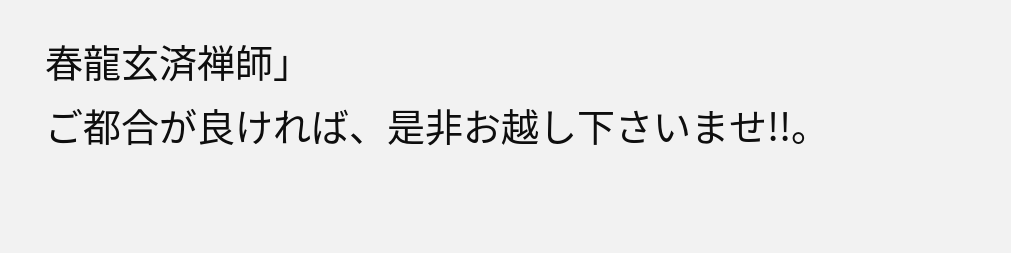春龍玄済禅師」
ご都合が良ければ、是非お越し下さいませ!!。